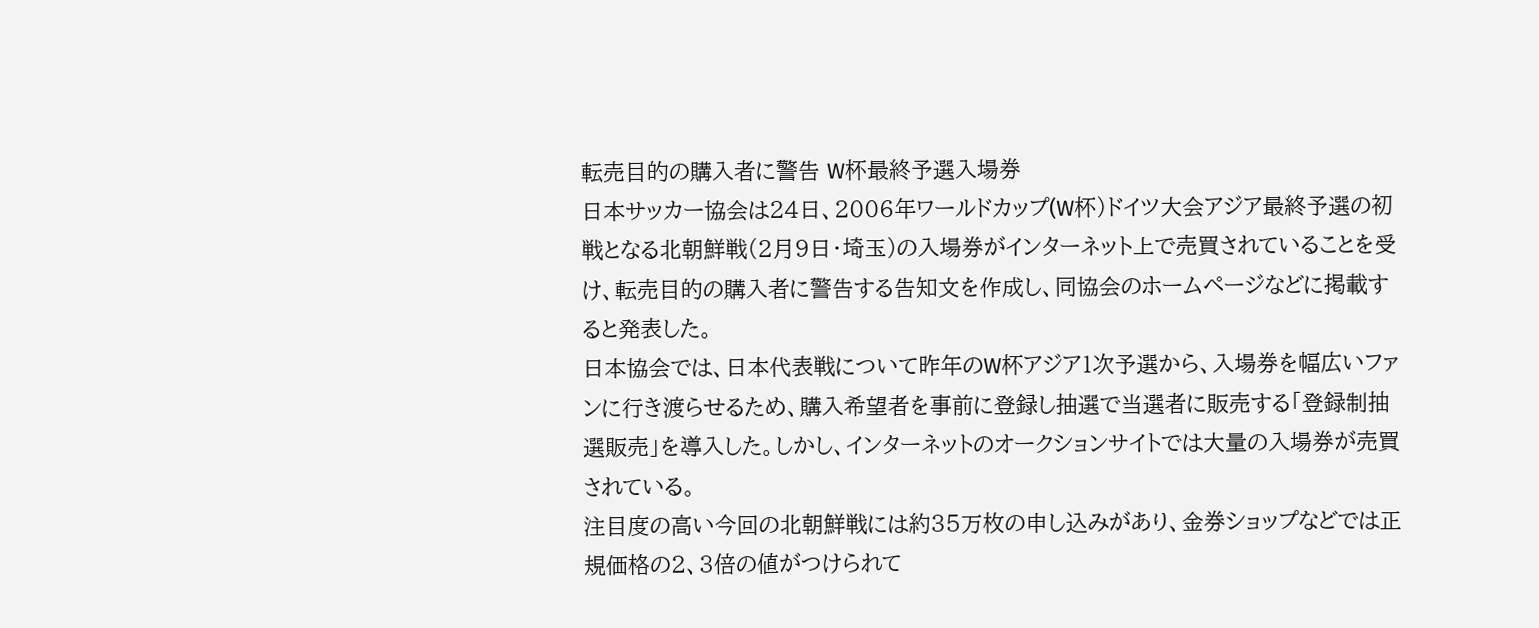転売目的の購入者に警告 W杯最終予選入場券
日本サッカー協会は24日、2006年ワールドカップ(W杯)ドイツ大会アジア最終予選の初戦となる北朝鮮戦(2月9日・埼玉)の入場券がインターネット上で売買されていることを受け、転売目的の購入者に警告する告知文を作成し、同協会のホームページなどに掲載すると発表した。
日本協会では、日本代表戦について昨年のW杯アジア1次予選から、入場券を幅広いファンに行き渡らせるため、購入希望者を事前に登録し抽選で当選者に販売する「登録制抽選販売」を導入した。しかし、インターネットのオークションサイトでは大量の入場券が売買されている。
注目度の高い今回の北朝鮮戦には約35万枚の申し込みがあり、金券ショップなどでは正規価格の2、3倍の値がつけられて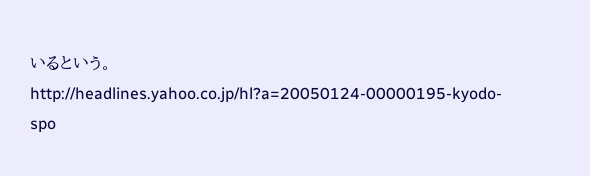いるという。
http://headlines.yahoo.co.jp/hl?a=20050124-00000195-kyodo-spo